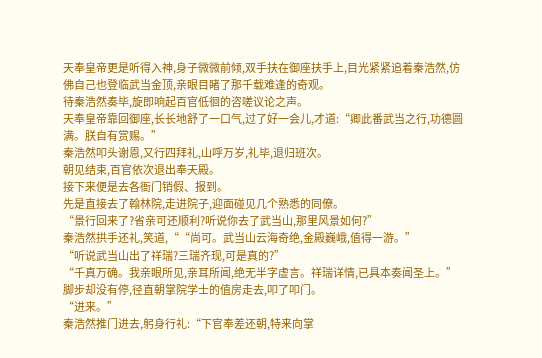天奉皇帝更是听得入神,身子微微前倾,双手扶在御座扶手上,目光紧紧追着秦浩然,仿佛自己也登临武当金顶,亲眼目睹了那千载难逢的奇观。
待秦浩然奏毕,旋即响起百官低徊的咨嗟议论之声。
天奉皇帝靠回御座,长长地舒了一口气,过了好一会儿,才道:“卿此番武当之行,功德圆满。朕自有赏赐。”
秦浩然叩头谢恩,又行四拜礼,山呼万岁,礼毕,退归班次。
朝见结束,百官依次退出奉天殿。
接下来便是去各衙门销假、报到。
先是直接去了翰林院,走进院子,迎面碰见几个熟悉的同僚。
“景行回来了?省亲可还顺利?听说你去了武当山,那里风景如何?”
秦浩然拱手还礼,笑道,““尚可。武当山云海奇绝,金殿巍峨,值得一游。”
“听说武当山出了祥瑞?三瑞齐现,可是真的?”
“千真万确。我亲眼所见,亲耳所闻,绝无半字虚言。祥瑞详情,已具本奏闻圣上。”
脚步却没有停,径直朝掌院学士的值房走去,叩了叩门。
“进来。”
秦浩然推门进去,躬身行礼:“下官奉差还朝,特来向掌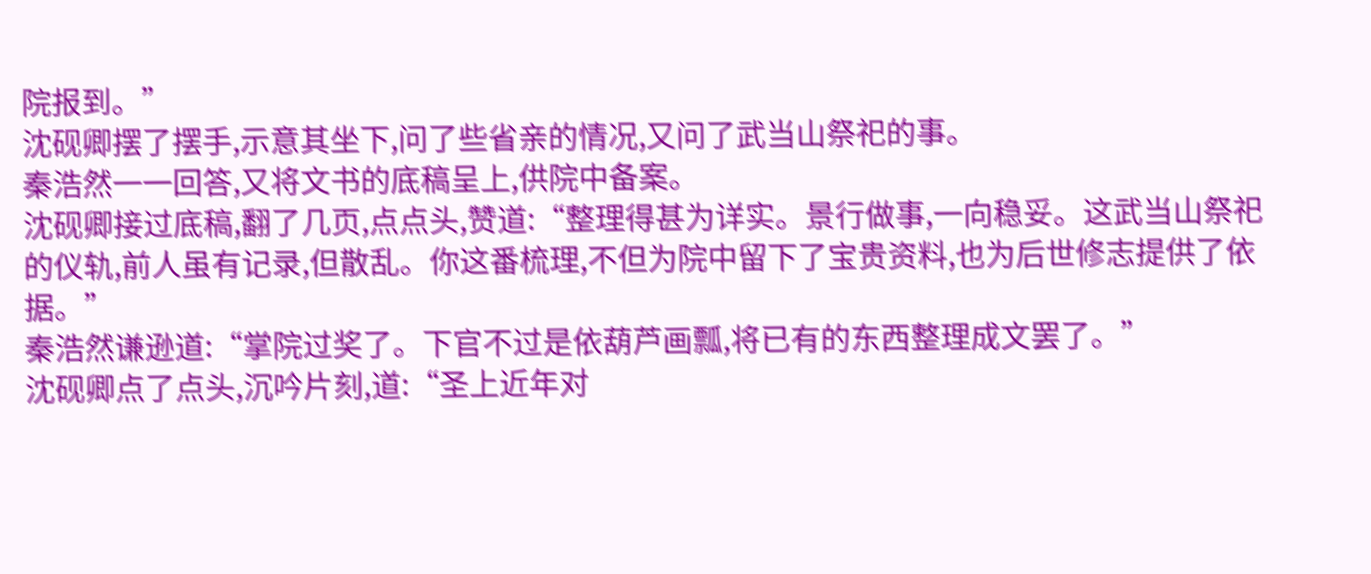院报到。”
沈砚卿摆了摆手,示意其坐下,问了些省亲的情况,又问了武当山祭祀的事。
秦浩然一一回答,又将文书的底稿呈上,供院中备案。
沈砚卿接过底稿,翻了几页,点点头,赞道:“整理得甚为详实。景行做事,一向稳妥。这武当山祭祀的仪轨,前人虽有记录,但散乱。你这番梳理,不但为院中留下了宝贵资料,也为后世修志提供了依据。”
秦浩然谦逊道:“掌院过奖了。下官不过是依葫芦画瓢,将已有的东西整理成文罢了。”
沈砚卿点了点头,沉吟片刻,道:“圣上近年对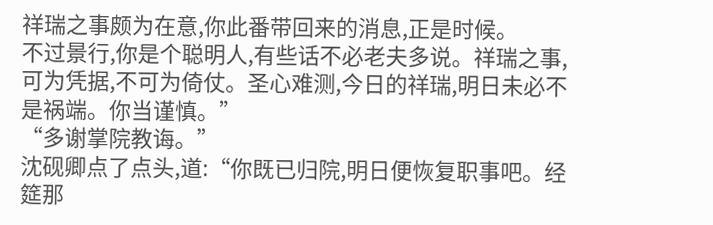祥瑞之事颇为在意,你此番带回来的消息,正是时候。
不过景行,你是个聪明人,有些话不必老夫多说。祥瑞之事,可为凭据,不可为倚仗。圣心难测,今日的祥瑞,明日未必不是祸端。你当谨慎。”
“多谢掌院教诲。”
沈砚卿点了点头,道:“你既已归院,明日便恢复职事吧。经筵那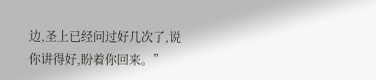边,圣上已经问过好几次了,说你讲得好,盼着你回来。”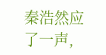秦浩然应了一声,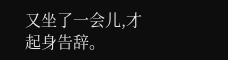又坐了一会儿,才起身告辞。